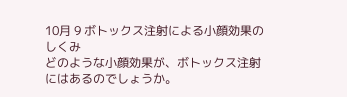10月 9 ボトックス注射による小顔効果のしくみ
どのような小顔効果が、ボトックス注射にはあるのでしょうか。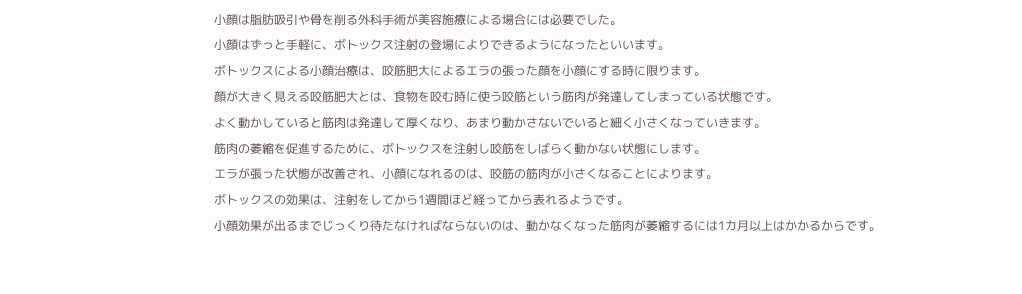小顔は脂肪吸引や骨を削る外科手術が美容施療による場合には必要でした。
小顔はずっと手軽に、ボトックス注射の登場によりできるようになったといいます。
ボトックスによる小顔治療は、咬筋肥大によるエラの張った顔を小顔にする時に限ります。
顔が大きく見える咬筋肥大とは、食物を咬む時に使う咬筋という筋肉が発達してしまっている状態です。
よく動かしていると筋肉は発達して厚くなり、あまり動かさないでいると細く小さくなっていきます。
筋肉の萎縮を促進するために、ボトックスを注射し咬筋をしばらく動かない状態にします。
エラが張った状態が改善され、小顔になれるのは、咬筋の筋肉が小さくなることによります。
ボトックスの効果は、注射をしてから1週間ほど経ってから表れるようです。
小顔効果が出るまでじっくり待たなければならないのは、動かなくなった筋肉が萎縮するには1カ月以上はかかるからです。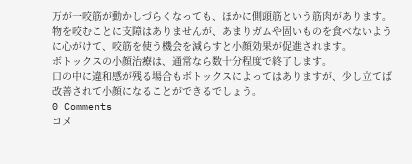万が一咬筋が動かしづらくなっても、ほかに側頭筋という筋肉があります。
物を咬むことに支障はありませんが、あまりガムや固いものを食べないように心がけて、咬筋を使う機会を減らすと小顔効果が促進されます。
ボトックスの小顔治療は、通常なら数十分程度で終了します。
口の中に違和感が残る場合もボトックスによってはありますが、少し立てば改善されて小顔になることができるでしょう。
0 Comments
コメ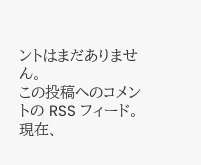ントはまだありません。
この投稿へのコメントの RSS フィード。
現在、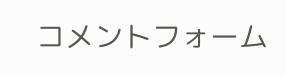コメントフォーム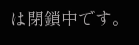は閉鎖中です。